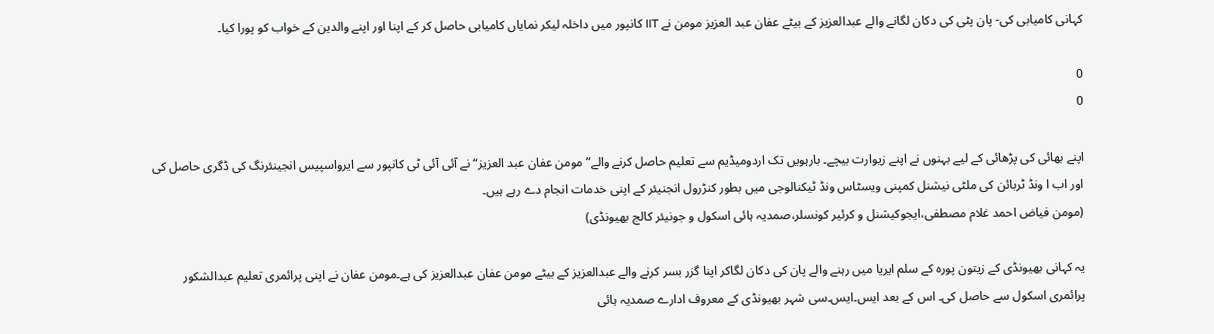کہانی کامیابی کی- پان پٹی کی دکان لگانے والے عبدالعزیز کے بیٹے عفان عبد العزیز مومن نے IIT کانپور میں داخلہ لیکر نمایاں کامیابی حاصل کر کے اپنا اور اپنے والدین کے خواب کو پورا کیا۔

0
0

اپنے بھائی کی پڑھائی کے لیے بہنوں نے اپنے زیوارت بیچے۔ بارہویں تک اردومیڈیم سے تعلیم حاصل کرنے والے”مومن عفان عبد العزیز“ نے آئی آئی ٹی کانپور سے ایرواسپیس انجینئرنگ کی ڈگری حاصل کی اور اب ا ونڈ ٹربائن کی ملٹی نیشنل کمپنی ویسٹاس ونڈ ٹیکنالوجی میں بطور کنڑرول انجنیئر کے اپنی خدمات انجام دے رہے ہیں۔
(مومن فیاض احمد غلام مصطفی،ایجوکیشنل و کرئیر کونسلر،صمدیہ ہائی اسکول و جونیئر کالج بھیونڈی)

یہ کہانی بھیونڈی کے زیتون پورہ کے سلم ایریا میں رہنے والے پان کی دکان لگاکر اپنا گزر بسر کرنے والے عبدالعزیز کے بیٹے مومن عفان عبدالعزیز کی ہے۔مومن عفان نے اپنی پرائمری تعلیم عبدالشکور پرائمری اسکول سے حاصل کی۔ اس کے بعد ایس۔ایس۔سی شہر بھیونڈی کے معروف ادارے صمدیہ ہائی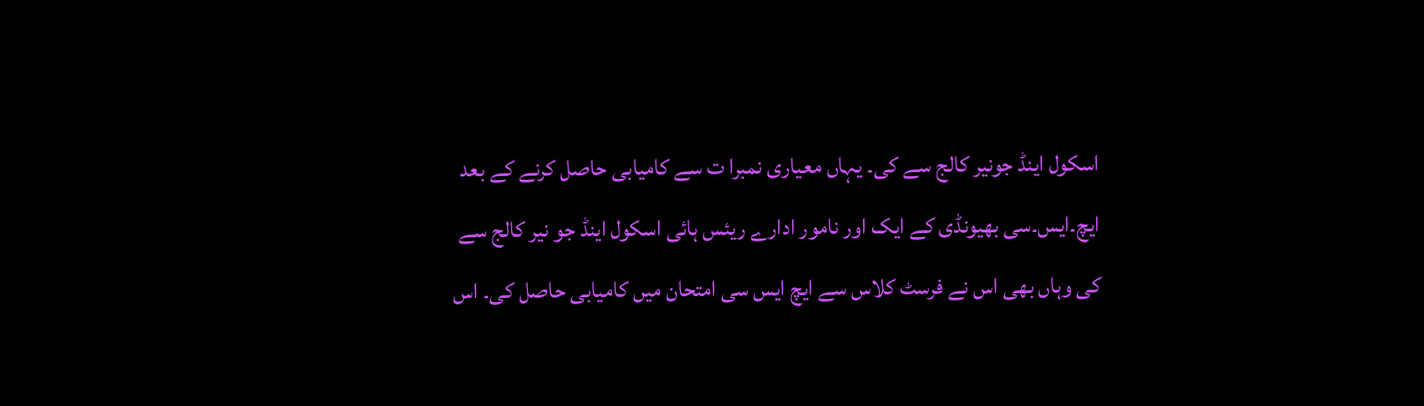اسکول اینڈ جونیر کالج سے کی۔ یہاں معیاری نمبرا ت سے کامیابی حاصل کرنے کے بعد ایچ۔ایس۔سی بھیونڈی کے ایک اور نامور ادارے ریئس ہائی اسکول اینڈ جو نیر کالج سے کی وہاں بھی اس نے فرسٹ کلاس سے ایچ ایس سی امتحان میں کامیابی حاصل کی۔ اس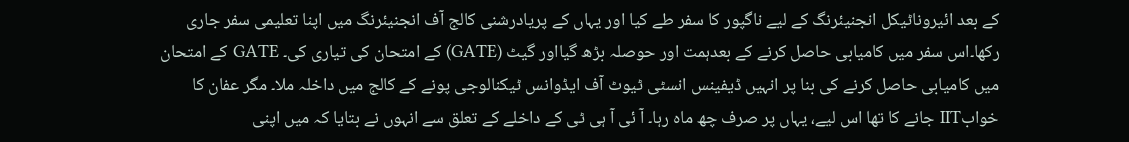کے بعد ائیروناٹیکل انجنیئرنگ کے لیے ناگپور کا سفر طے کیا اور یہاں کے پریادرشنی کالج آف انجنیئرنگ میں اپنا تعلیمی سفر جاری رکھا۔اس سفر میں کامیابی حاصل کرنے کے بعدہمت اور حوصلہ بڑھ گیااور گیٹ (GATE) کے امتحان کی تیاری کی۔ GATE کے امتحان میں کامیابی حاصل کرنے کی بنا پر انہیں ڈیفینس انسٹی ٹیوٹ آف ایڈوانس ٹیکنالوجی پونے کے کالج میں داخلہ ملا۔ مگر عفان کا خوابIIT جانے کا تھا اس لیے، یہاں پر صرف چھ ماہ رہا۔ آ ئی آ ہی ٹی کے داخلے کے تعلق سے انہوں نے بتایا کہ میں اپنی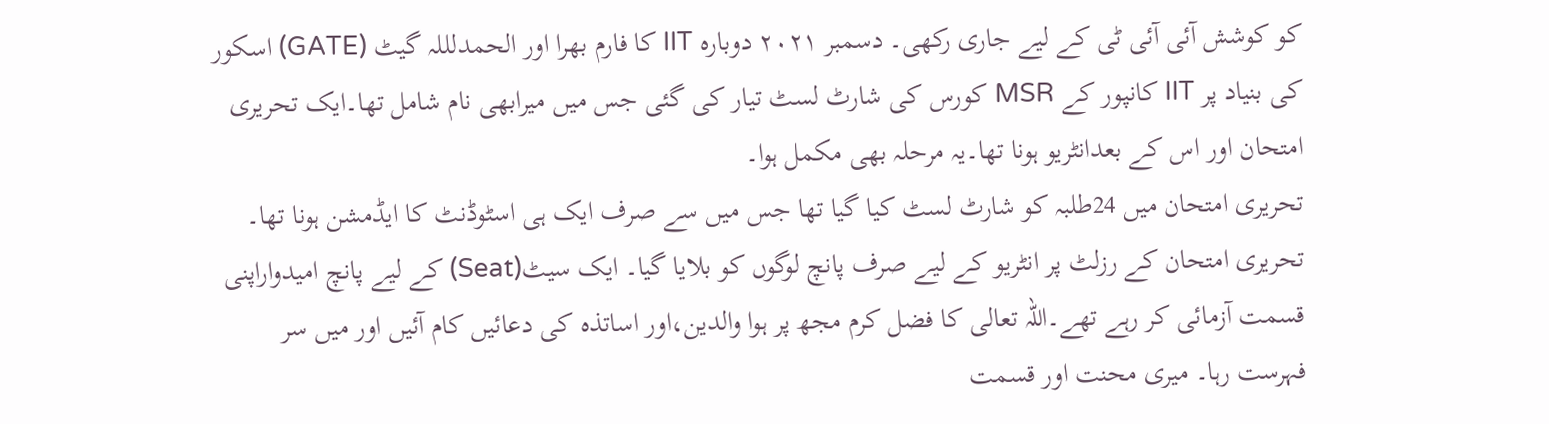کو کوشش آئی آئی ٹی کے لیے جاری رکھی۔ دسمبر ۲۰۲۱ دوبارہ IIT کا فارم بھرا اور الحمدلللہ گیٹ (GATE) اسکور کی بنیاد پر IIT کانپور کے MSR کورس کی شارٹ لسٹ تیار کی گئی جس میں میرابھی نام شامل تھا۔ایک تحریری امتحان اور اس کے بعدانٹریو ہونا تھا۔یہ مرحلہ بھی مکمل ہوا۔
تحریری امتحان میں 24طلبہ کو شارٹ لسٹ کیا گیا تھا جس میں سے صرف ایک ہی اسٹوڈنٹ کا ایڈمشن ہونا تھا۔ تحریری امتحان کے رزلٹ پر انٹریو کے لیے صرف پانچ لوگوں کو بلایا گیا۔ ایک سیٹ(Seat) کے لیے پانچ امیدواراپنی قسمت آزمائی کر رہے تھے۔اللہ تعالی کا فضل کرم مجھ پر ہوا والدین،اور اساتذہ کی دعائیں کام آئیں اور میں سر فہرست رہا۔ میری محنت اور قسمت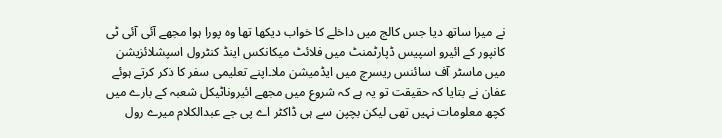نے میرا ساتھ دیا جس کالج میں داخلے کا خواب دیکھا تھا وہ پورا ہوا مجھے آئی آئی ٹی کانپور کے ائیرو اسپیس ڈپارٹمنٹ میں فلائٹ میکانکس اینڈ کنٹرول اسپشلائزیشن میں ماسٹر آف سائنس ریسرچ میں ایڈمیشن ملا۔اپنے تعلیمی سفر کا ذکر کرتے ہوئے عفان نے بتایا کہ حقیقت تو یہ ہے کہ شروع میں مجھے ائیروناٹیکل شعبہ کے بارے میں کچھ معلومات نہیں تھی لیکن بچپن سے ہی ڈاکٹر اے پی جے عبدالکلام میرے رول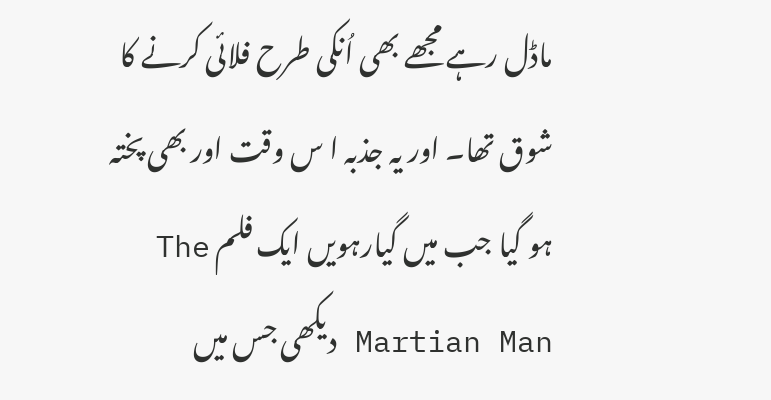ماڈل رہے مجھے بھی اُنکی طرح فلائی کرنے کا شوق تھا۔ اور یہ جذبہ ا س وقت اور بھی پختہ ہو گیا جب میں گیارہویں ایک فلم The Martian Man دیکھی جس میں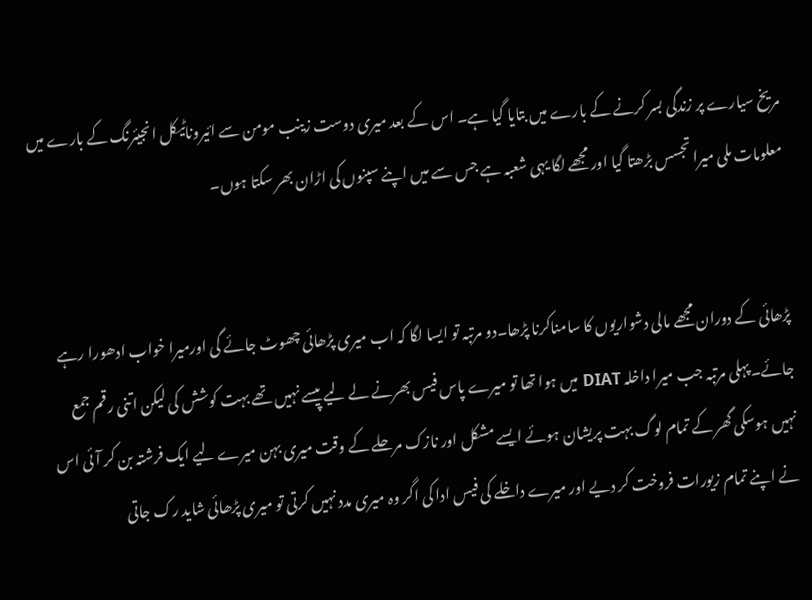مریخ سیارے پر زندگی بسر کرنے کے بارے میں بتایا گیا ہے۔ اس کے بعد میری دوست زینب مومن سے ائیروناٹیکل انجیئرنگ کے بارے میں معلومات ملی میرا تجسس بڑھتا گیا اور مجھے لگا یہی شعبہ ہے جس سے میں اپنے سپنوں کی اڑان بھر سکتا ہوں۔


پڑھائی کے دوران مجھے مالی دشواریوں کا سامناکرنا پڑھا۔دو مرتبہ تو ایسا لگا کہ اب میری پڑھائی چھوٹ جائے گی اورمیرا خواب ادھورا رہے جائے۔پہلی مرتبہ جب میرا داخلہ DIAT میں ہوا تھا تو میرے پاس فیس بھرنے لے لیے پیسے نہیں تھے بہت کوشش کی لیکن اتنی رقم جمع نہیں ہوسکی گھر کے تمام لوگ بہت پریشان ہوئے ایسے مشکل اور نازک مرحلے کے وقت میری بہن میرے لیے ایک فرشتہ بن کر آئی اس نے اپنے تمام زیورات فروخت کر دیے اور میرے داخلے کی فیس ادا کی اگر وہ میری مدد نہیں کرتی تو میری پڑھائی شاید رک جاتی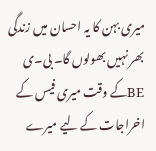میری بہن کا یہ احسان میں زندگی بھر نہیں بھولوں گا۔ بی۔ی BEکے وقت میری فیس کے اخراجات کے لیے میرے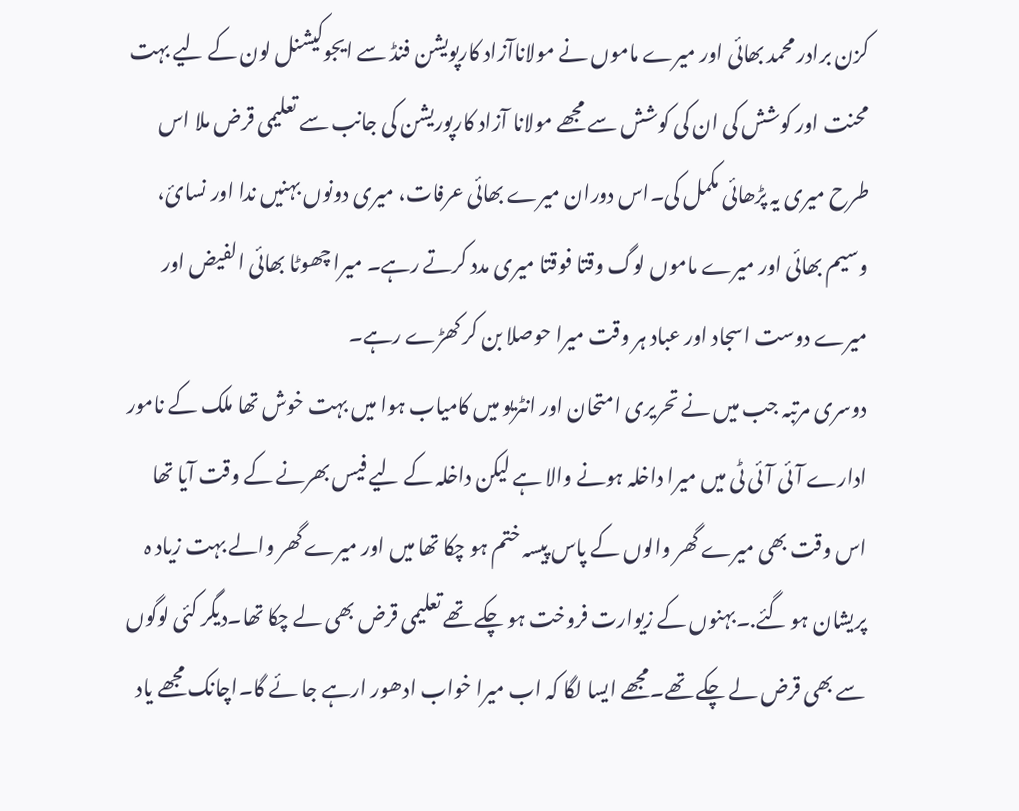کزن برادر محمد بھائی اور میرے ماموں نے مولاناآزاد کارپویشن فنڈ سے ایجوکیشنل لون کے لیے بہت محنت اور کوشش کی ان کی کوشش سے مجھے مولانا آزاد کارپوریشن کی جانب سے تعلیمی قرض ملا اس طرح میری یہ پڑھائی مکمل کی۔اس دوران میرے بھائی عرفات، میری دونوں بہنیں ندا اور نسائ، وسیم بھائی اور میرے ماموں لوگ وقتا فوقتا میری مدد کرتے رہے۔ میرا چھوٹا بھائی الفیض اور میرے دوست اسجاد اور عباد ہر وقت میرا حوصلا بن کر کھڑے رہے۔
دوسری مرتبہ جب میں نے تحریری امتحان اور انٹریو میں کامیاب ہوا میں بہت خوش تھا ملک کے نامور ادارے آئی آئی ٹی میں میرا داخلہ ہونے والا ہے لیکن داخلہ کے لیے فیس بھرنے کے وقت آیا تھا اس وقت بھی میرے گھر والوں کے پاس پیسہ ختم ہو چکا تھا میں اور میرے گھر والے بہت زیاد ہ پریشان ہو گئے.۔بہنوں کے زیوارت فروخت ہو چکے تھے تعلیمی قرض بھی لے چکا تھا۔دیگر کئی لوگوں سے بھی قرض لے چکے تھے۔مجھے ایسا لگا کہ اب میرا خواب ادھور ارہے جا ئے گا۔اچانک مجھے یاد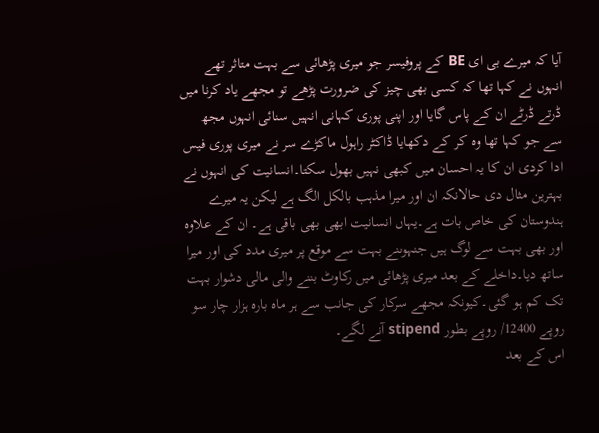آیا کہ میرے بی ای BE کے پروفیسر جو میری پڑھائی سے بہت متاثر تھے انہوں نے کہا تھا کہ کسی بھی چیز کی ضرورت پڑھے تو مجھے یاد کرنا میں ڈرتے ڈرٹے ان کے پاس گایا اور اپنی پوری کہانی انہیں سنائی انہوں مجھ سے جو کہا تھا وہ کر کے دکھایا ڈاکٹر راہول ماکڑے سر نے میری پوری فیس ادا کردی ان کا یہ احسان میں کبھی نہیں بھول سکتا۔انسانیت کی انہوں نے بہترین مثال دی حالانکہ ان اور میرا مذہب بالکل الگ ہے لیکن یہ میرے ہندوستان کی خاص بات ہے۔یہاں انسانیت ابھی بھی باقی ہے۔ ان کے علاوہ اور بھی بہت سے لوگ ہیں جنہوںنے بہت سے موقع پر میری مدد کی اور میرا ساتھ دیا۔داخلے کے بعد میری پڑھائی میں رکاوٹ بننے والی مالی دشوار بہت تک کم ہو گئی۔کیونکہ مجھے سرکار کی جانب سے ہر ماہ بارہ ہزار چار سو روپے 12400/ روپے بطور stipend آنے لگے۔
اس کے بعد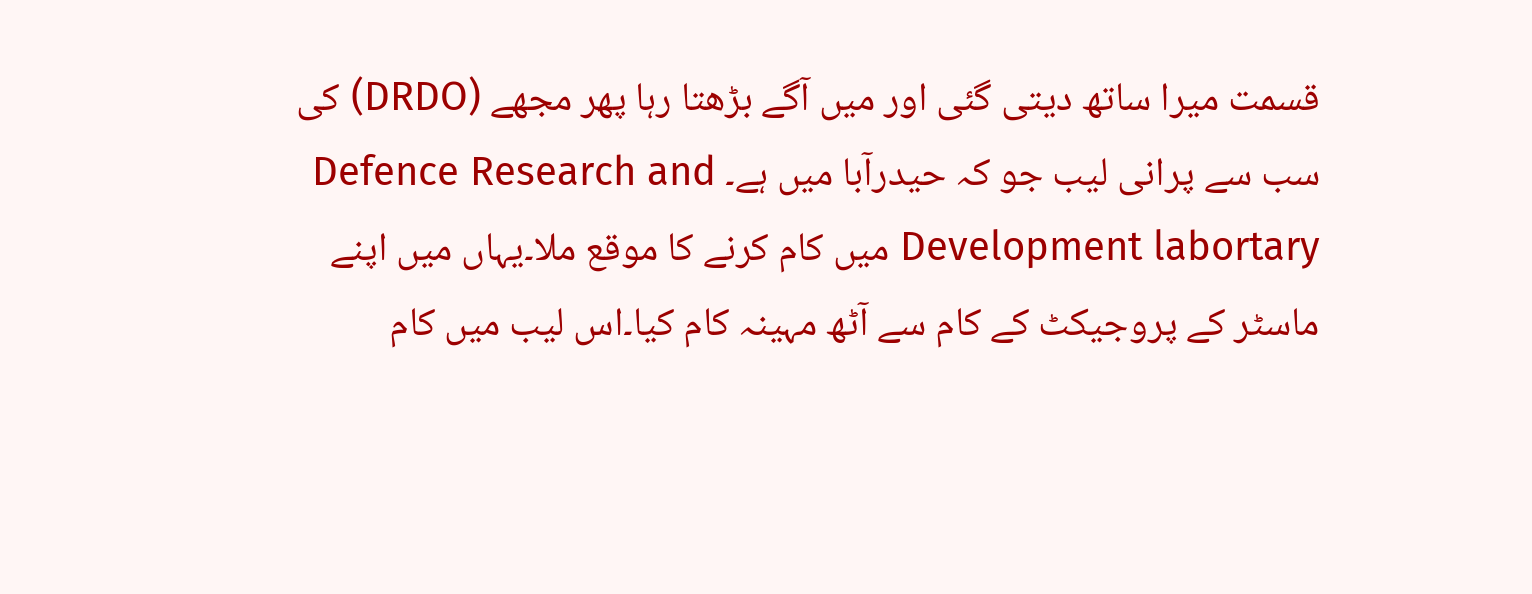قسمت میرا ساتھ دیتی گئی اور میں آگے بڑھتا رہا پھر مجھے (DRDO) کی سب سے پرانی لیب جو کہ حیدرآبا میں ہے۔ Defence Research and Development labortary میں کام کرنے کا موقع ملا۔یہاں میں اپنے ماسٹر کے پروجیکٹ کے کام سے آٹھ مہینہ کام کیا۔اس لیب میں کام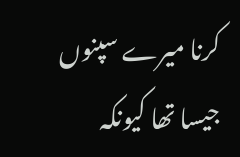کرنا میرے سپنوں جیسا تھا کیونکہ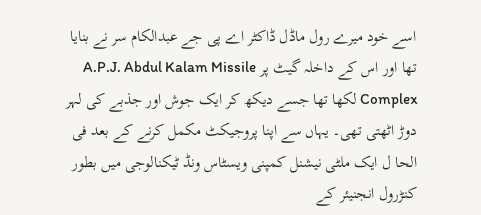اسے خود میرے رول ماڈل ڈاکٹر اے پی جے عبدالکام سر نے بنایا تھا اور اس کے داخلہ گیٹ پر A.P.J. Abdul Kalam Missile Complex لکھا تھا جسے دیکھ کر ایک جوش اور جذبے کی لہر دوڑ اٹھتی تھی۔ یہاں سے اپنا پروجیکٹ مکمل کرنے کے بعد فی الحا ل ایک ملٹی نیشنل کمپنی ویسٹاس ونڈ ٹیکنالوجی میں بطور کنڑرول انجنیئر کے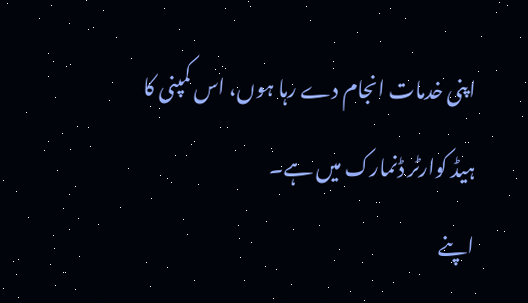اپنی خدمات انجام دے رہا ہوں، اس کمپنی کا ہیڈ کوارٹر ڈنمارک میں ہے۔
اپنے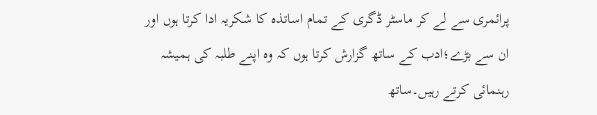پرائمری سے لے کر ماسٹر ڈگری کے تمام اساتذہ کا شکریہ ادا کرتا ہوں اور ان سے بڑے؛ادب کے ساتھ گزارش کرتا ہوں کہ وہ اپنے طلبہ کی ہمیشہ رہنمائی کرتے رہیں۔ساتھ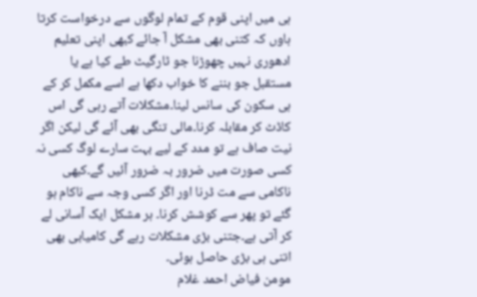ہی میں اپنی قوم کے تمام لوگوں سے درخواست کرتا ہاوں کہ کتنی بھی مشکل آ جائے کبھی اپنی تعلیم ادھوری نہیں چھوڑنا جو ٹارگیٹ طے کیا ہے یا مستقبل جو بننے کا خواب دکھا ہے اسے مکمل کر کے ہی سکون کی سانس لینا۔مشکلات آتے رہی گی اس کاڈٹ کر مقابلہ کرنا۔مالی تنگی بھی آئے گی لیکن اگر نیت صاف ہے تو مدد کے لیے بہت سارے لوگ کسی نہ کسی صورت میں ضرور بہ ضرور آئیں گے۔کبھی ناکامی سے مت ڈرنا اور اگر کسی وجہ سے ناکام ہو گئے تو پھر سے کوشش کرنا۔ ہر مشکل ایک آسانی لے کر آتی ہے۔جتنی بڑی مشکلات رہے گی کامیابی بھی اتنی ہی بڑی حاصل ہوئی۔
مومن فیاض احمد غلام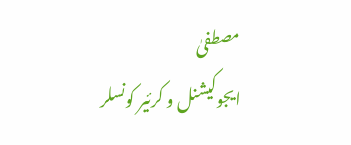مصطفیٰ
ایجوکیشنل و کرئیر کونسلر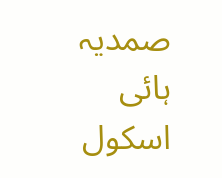صمدیہ ہائی اسکول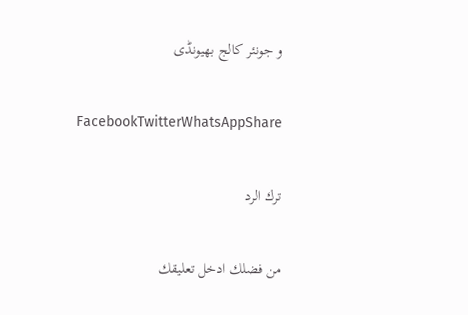و جونئر کالج بھیونڈی

FacebookTwitterWhatsAppShare

ترك الرد

من فضلك ادخل تعليقك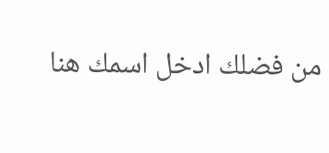من فضلك ادخل اسمك هنا